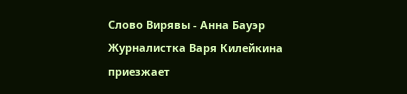Слово Вирявы - Анна Бауэр
Журналистка Варя Килейкина приезжает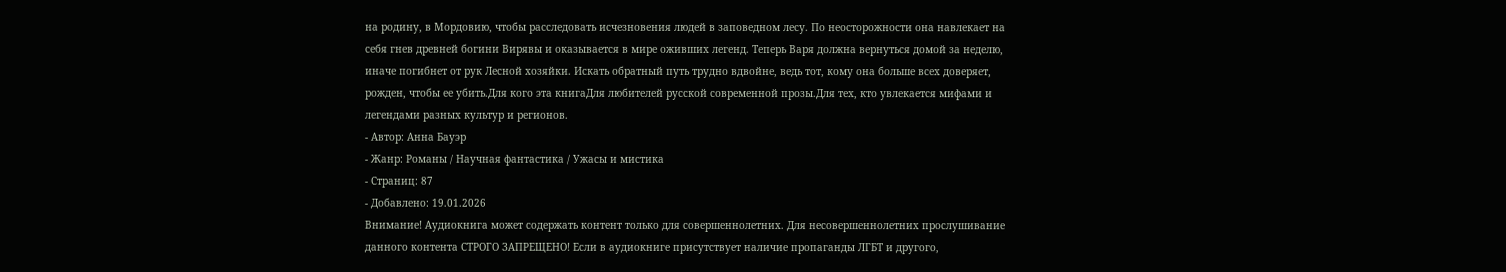на родину, в Мордовию, чтобы расследовать исчезновения людей в заповедном лесу. По неосторожности она навлекает на себя гнев древней богини Вирявы и оказывается в мире оживших легенд. Теперь Варя должна вернуться домой за неделю, иначе погибнет от рук Лесной хозяйки. Искать обратный путь трудно вдвойне, ведь тот, кому она больше всех доверяет, рожден, чтобы ее убить.Для кого эта книгаДля любителей русской современной прозы.Для тех, кто увлекается мифами и легендами разных культур и регионов.
- Автор: Анна Бауэр
- Жанр: Романы / Научная фантастика / Ужасы и мистика
- Страниц: 87
- Добавлено: 19.01.2026
Внимание! Аудиокнига может содержать контент только для совершеннолетних. Для несовершеннолетних прослушивание данного контента СТРОГО ЗАПРЕЩЕНО! Если в аудиокниге присутствует наличие пропаганды ЛГБТ и другого,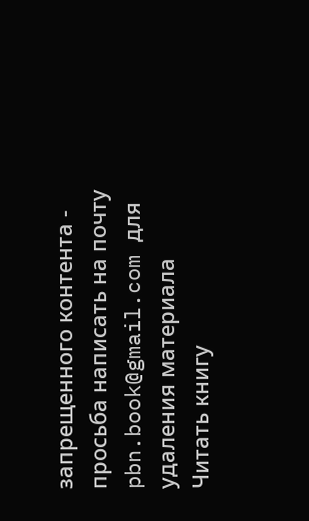запрещенного контента - просьба написать на почту pbn.book@gmail.com для удаления материала
Читать книгу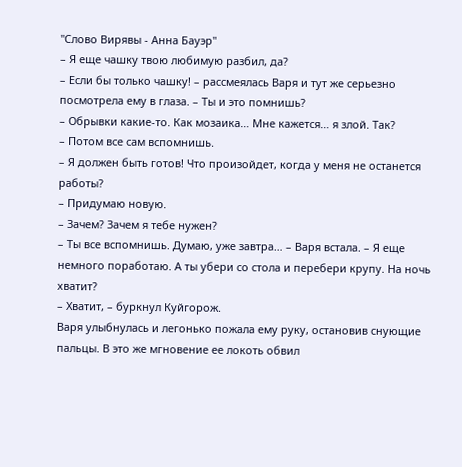"Слово Вирявы - Анна Бауэр"
– Я еще чашку твою любимую разбил, да?
– Если бы только чашку! – рассмеялась Варя и тут же серьезно посмотрела ему в глаза. – Ты и это помнишь?
– Обрывки какие-то. Как мозаика… Мне кажется… я злой. Так?
– Потом все сам вспомнишь.
– Я должен быть готов! Что произойдет, когда у меня не останется работы?
– Придумаю новую.
– Зачем? Зачем я тебе нужен?
– Ты все вспомнишь. Думаю, уже завтра… – Варя встала. – Я еще немного поработаю. А ты убери со стола и перебери крупу. На ночь хватит?
– Хватит, – буркнул Куйгорож.
Варя улыбнулась и легонько пожала ему руку, остановив снующие пальцы. В это же мгновение ее локоть обвил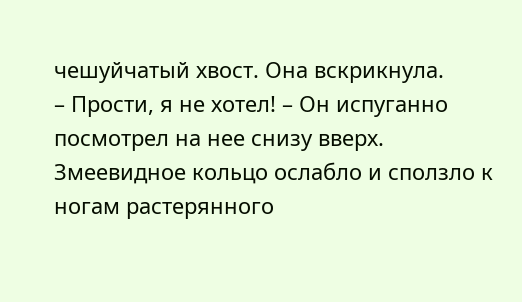чешуйчатый хвост. Она вскрикнула.
– Прости, я не хотел! – Он испуганно посмотрел на нее снизу вверх.
Змеевидное кольцо ослабло и сползло к ногам растерянного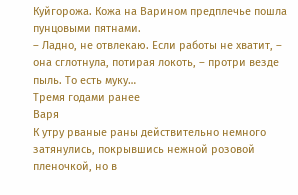Куйгорожа. Кожа на Варином предплечье пошла пунцовыми пятнами.
– Ладно, не отвлекаю. Если работы не хватит, – она сглотнула, потирая локоть, – протри везде пыль. То есть муку…
Тремя годами ранее
Варя
К утру рваные раны действительно немного затянулись, покрывшись нежной розовой пленочкой, но в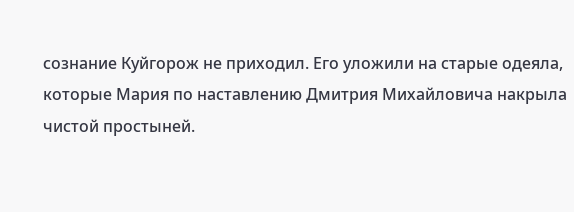сознание Куйгорож не приходил. Его уложили на старые одеяла, которые Мария по наставлению Дмитрия Михайловича накрыла чистой простыней.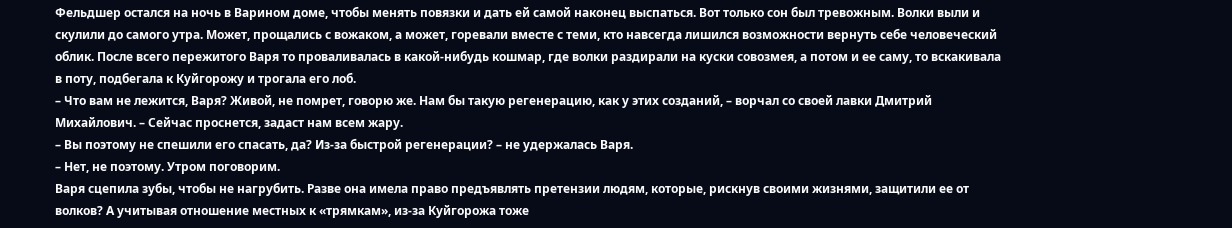Фельдшер остался на ночь в Варином доме, чтобы менять повязки и дать ей самой наконец выспаться. Вот только сон был тревожным. Волки выли и скулили до самого утра. Может, прощались с вожаком, а может, горевали вместе с теми, кто навсегда лишился возможности вернуть себе человеческий облик. После всего пережитого Варя то проваливалась в какой-нибудь кошмар, где волки раздирали на куски совозмея, а потом и ее саму, то вскакивала в поту, подбегала к Куйгорожу и трогала его лоб.
– Что вам не лежится, Варя? Живой, не помрет, говорю же. Нам бы такую регенерацию, как у этих созданий, – ворчал со своей лавки Дмитрий Михайлович. – Сейчас проснется, задаст нам всем жару.
– Вы поэтому не спешили его спасать, да? Из-за быстрой регенерации? – не удержалась Варя.
– Нет, не поэтому. Утром поговорим.
Варя сцепила зубы, чтобы не нагрубить. Разве она имела право предъявлять претензии людям, которые, рискнув своими жизнями, защитили ее от волков? А учитывая отношение местных к «трямкам», из-за Куйгорожа тоже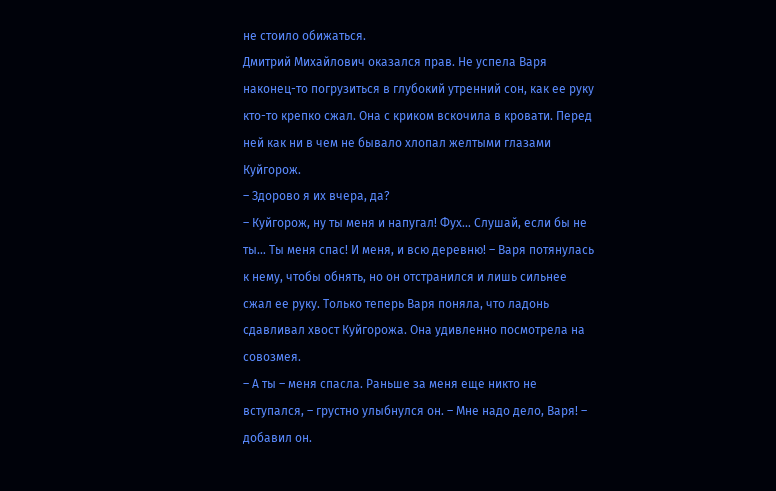не стоило обижаться.
Дмитрий Михайлович оказался прав. Не успела Варя наконец-то погрузиться в глубокий утренний сон, как ее руку кто-то крепко сжал. Она с криком вскочила в кровати. Перед ней как ни в чем не бывало хлопал желтыми глазами Куйгорож.
– Здорово я их вчера, да?
– Куйгорож, ну ты меня и напугал! Фух… Слушай, если бы не ты… Ты меня спас! И меня, и всю деревню! – Варя потянулась к нему, чтобы обнять, но он отстранился и лишь сильнее сжал ее руку. Только теперь Варя поняла, что ладонь сдавливал хвост Куйгорожа. Она удивленно посмотрела на совозмея.
– А ты – меня спасла. Раньше за меня еще никто не вступался, – грустно улыбнулся он. – Мне надо дело, Варя! – добавил он.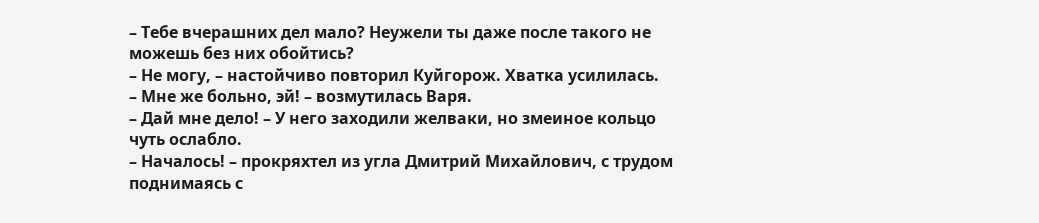– Тебе вчерашних дел мало? Неужели ты даже после такого не можешь без них обойтись?
– Не могу, – настойчиво повторил Куйгорож. Хватка усилилась.
– Мне же больно, эй! – возмутилась Варя.
– Дай мне дело! – У него заходили желваки, но змеиное кольцо чуть ослабло.
– Началось! – прокряхтел из угла Дмитрий Михайлович, с трудом поднимаясь с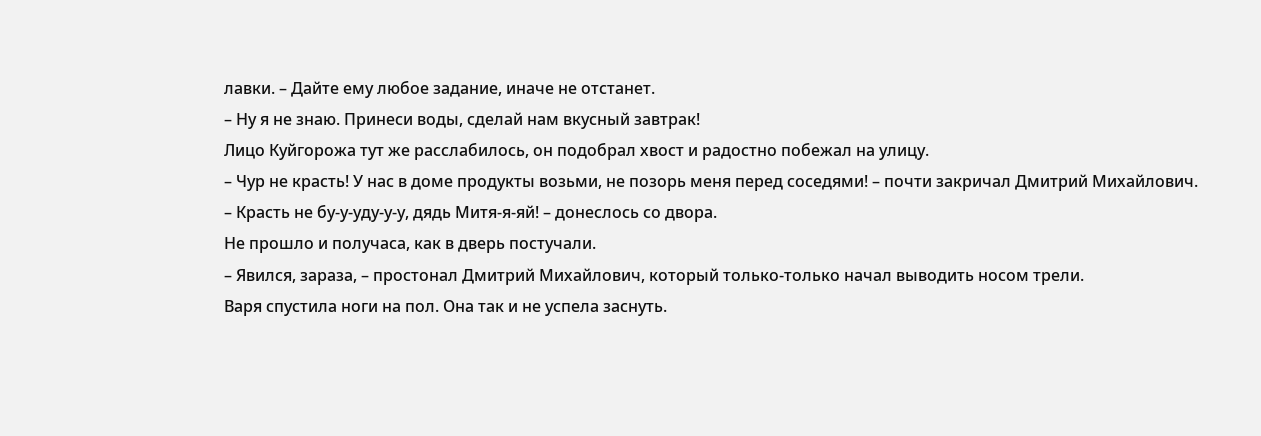лавки. – Дайте ему любое задание, иначе не отстанет.
– Ну я не знаю. Принеси воды, сделай нам вкусный завтрак!
Лицо Куйгорожа тут же расслабилось, он подобрал хвост и радостно побежал на улицу.
– Чур не красть! У нас в доме продукты возьми, не позорь меня перед соседями! – почти закричал Дмитрий Михайлович.
– Красть не бу-у-уду-у-у, дядь Митя-я-яй! – донеслось со двора.
Не прошло и получаса, как в дверь постучали.
– Явился, зараза, – простонал Дмитрий Михайлович, который только-только начал выводить носом трели.
Варя спустила ноги на пол. Она так и не успела заснуть.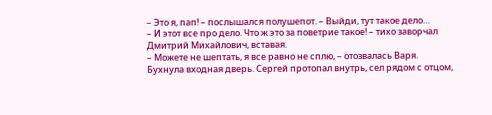– Это я, пап! – послышался полушепот. – Выйди, тут такое дело…
– И этот все про дело. Что ж это за поветрие такое! – тихо заворчал Дмитрий Михайлович, вставая.
– Можете не шептать, я все равно не сплю, – отозвалась Варя.
Бухнула входная дверь. Сергей протопал внутрь, сел рядом с отцом,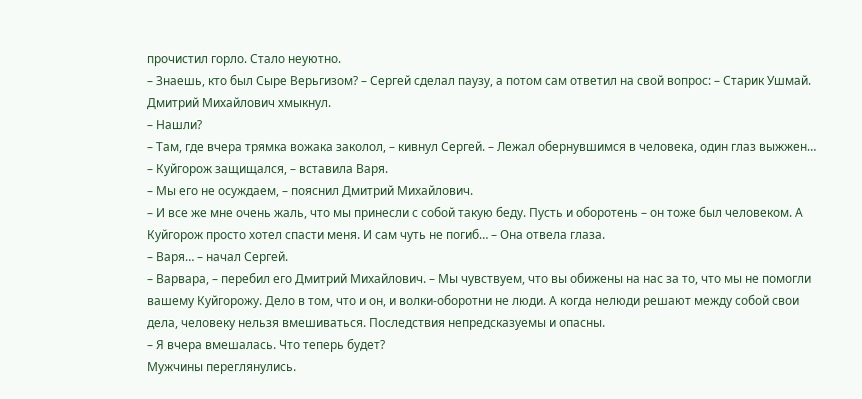прочистил горло. Стало неуютно.
– Знаешь, кто был Сыре Верьгизом? – Сергей сделал паузу, а потом сам ответил на свой вопрос: – Старик Ушмай.
Дмитрий Михайлович хмыкнул.
– Нашли?
– Там, где вчера трямка вожака заколол, – кивнул Сергей. – Лежал обернувшимся в человека, один глаз выжжен…
– Куйгорож защищался, – вставила Варя.
– Мы его не осуждаем, – пояснил Дмитрий Михайлович.
– И все же мне очень жаль, что мы принесли с собой такую беду. Пусть и оборотень – он тоже был человеком. А Куйгорож просто хотел спасти меня. И сам чуть не погиб… – Она отвела глаза.
– Варя… – начал Сергей.
– Варвара, – перебил его Дмитрий Михайлович. – Мы чувствуем, что вы обижены на нас за то, что мы не помогли вашему Куйгорожу. Дело в том, что и он, и волки-оборотни не люди. А когда нелюди решают между собой свои дела, человеку нельзя вмешиваться. Последствия непредсказуемы и опасны.
– Я вчера вмешалась. Что теперь будет?
Мужчины переглянулись.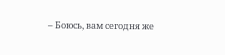– Боюсь, вам сегодня же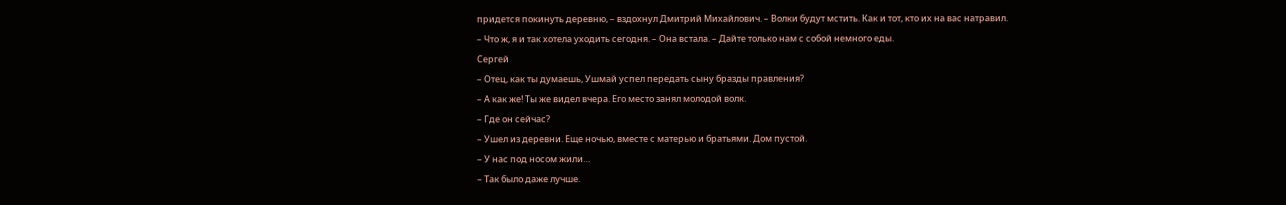придется покинуть деревню, – вздохнул Дмитрий Михайлович. – Волки будут мстить. Как и тот, кто их на вас натравил.
– Что ж, я и так хотела уходить сегодня. – Она встала. – Дайте только нам с собой немного еды.
Сергей
– Отец, как ты думаешь, Ушмай успел передать сыну бразды правления?
– А как же! Ты же видел вчера. Его место занял молодой волк.
– Где он сейчас?
– Ушел из деревни. Еще ночью, вместе с матерью и братьями. Дом пустой.
– У нас под носом жили…
– Так было даже лучше.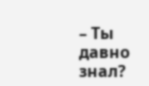– Ты давно знал?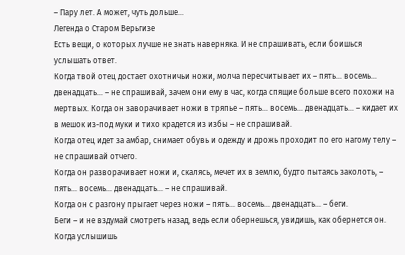– Пару лет. А может, чуть дольше…
Легенда о Старом Верьгизе
Есть вещи, о которых лучше не знать наверняка. И не спрашивать, если боишься услышать ответ.
Когда твой отец достает охотничьи ножи, молча пересчитывает их – пять… восемь… двенадцать… – не спрашивай, зачем они ему в час, когда спящие больше всего похожи на мертвых. Когда он заворачивает ножи в тряпье – пять… восемь… двенадцать… – кидает их в мешок из-под муки и тихо крадется из избы – не спрашивай.
Когда отец идет за амбар, снимает обувь и одежду и дрожь проходит по его нагому телу – не спрашивай отчего.
Когда он разворачивает ножи и, скалясь, мечет их в землю, будто пытаясь заколоть, – пять… восемь… двенадцать… – не спрашивай.
Когда он с разгону прыгает через ножи – пять… восемь… двенадцать… – беги.
Беги – и не вздумай смотреть назад, ведь если обернешься, увидишь, как обернется он.
Когда услышишь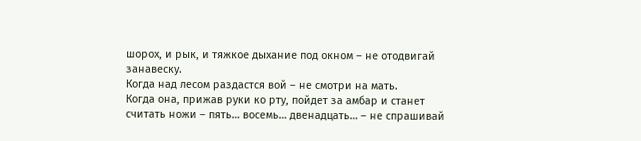шорох, и рык, и тяжкое дыхание под окном – не отодвигай занавеску.
Когда над лесом раздастся вой – не смотри на мать.
Когда она, прижав руки ко рту, пойдет за амбар и станет считать ножи – пять… восемь… двенадцать… – не спрашивай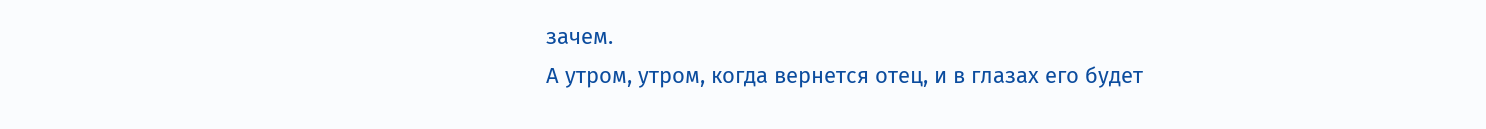зачем.
А утром, утром, когда вернется отец, и в глазах его будет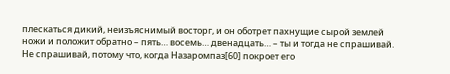плескаться дикий, неизъяснимый восторг, и он оботрет пахнущие сырой землей ножи и положит обратно – пять… восемь… двенадцать… – ты и тогда не спрашивай.
Не спрашивай, потому что, когда Назаромпаз[60] покроет его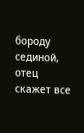бороду сединой, отец скажет все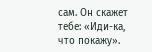сам. Он скажет тебе: «Иди-ка, что покажу».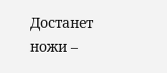Достанет ножи –